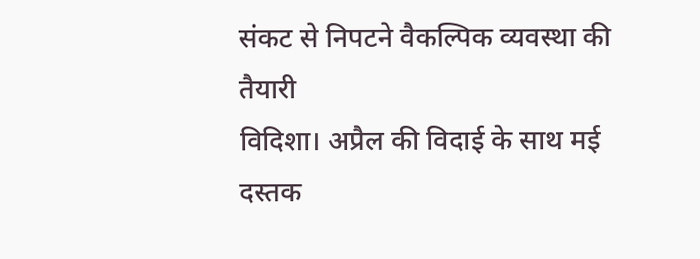संकट से निपटने वैकल्पिक व्यवस्था की तैयारी
विदिशा। अप्रैल की विदाई के साथ मई दस्तक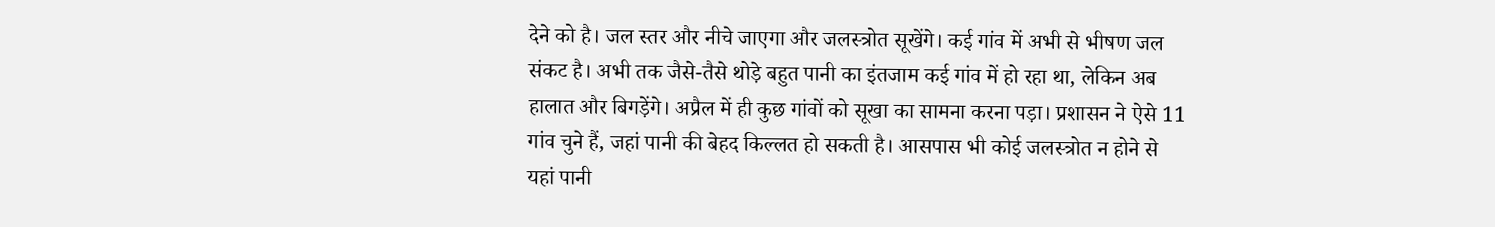देने को है। जल स्तर और नीचे जाएगा और जलस्त्रोत सूखेंगे। कई गांव में अभी से भीषण जल संकट है। अभी तक जैसे-तैसे थोड़े बहुत पानी का इंतजाम कई गांव में हो रहा था, लेकिन अब हालात और बिगड़ेंगे। अप्रैल में ही कुछ गांवों को सूखा का सामना करना पड़ा। प्रशासन ने ऐसे 11 गांव चुने हैं, जहां पानी की बेहद किल्लत हो सकती है। आसपास भी कोई जलस्त्रोत न होने से यहां पानी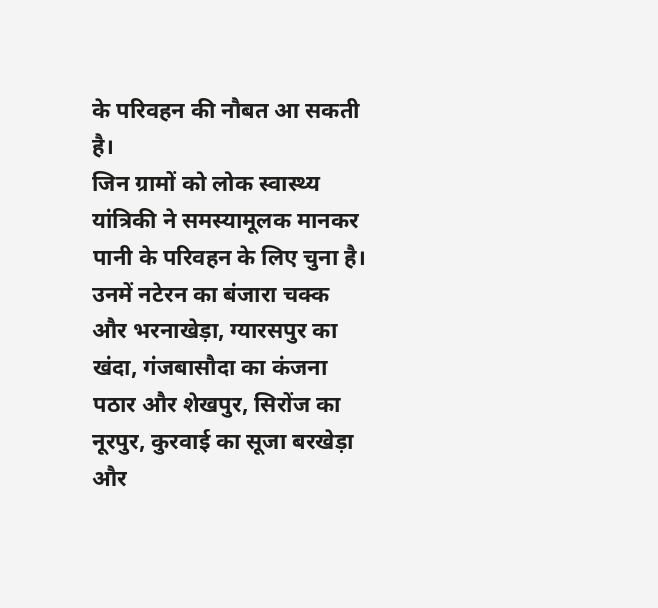के परिवहन की नौबत आ सकती है।
जिन ग्रामों को लोक स्वास्थ्य यांत्रिकी ने समस्यामूलक मानकर पानी के परिवहन के लिए चुना है। उनमें नटेरन का बंजारा चक्क और भरनाखेड़ा, ग्यारसपुर का खंदा, गंजबासौदा का कंजना पठार और शेखपुर, सिरोंज का नूरपुर, कुरवाई का सूजा बरखेड़ा और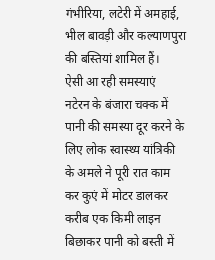गंभीरिया, लटेरी में अमहाई, भील बावड़ी और कल्याणपुरा की बस्तियां शामिल हैं।
ऐसी आ रही समस्याएं
नटेरन के बंजारा चक्क में पानी की समस्या दूर करने के लिए लोक स्वास्थ्य यांत्रिकी के अमले ने पूरी रात काम कर कुएं में मोटर डालकर करीब एक किमी लाइन बिछाकर पानी को बस्ती में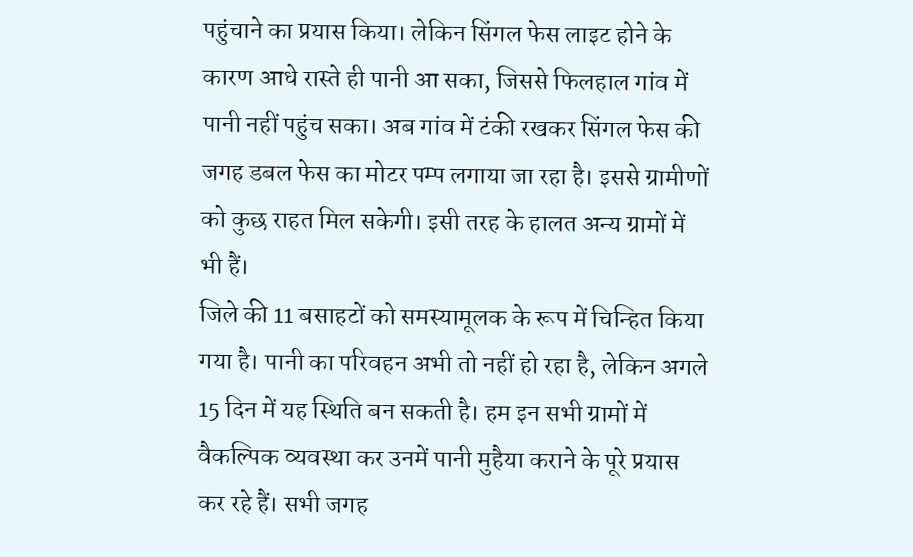पहुंचाने का प्रयास किया। लेकिन सिंगल फेस लाइट होने के कारण आधे रास्ते ही पानी आ सका, जिससे फिलहाल गांव में पानी नहीं पहुंच सका। अब गांव में टंकी रखकर सिंगल फेस की जगह डबल फेस का मोटर पम्प लगाया जा रहा है। इससे ग्रामीणों को कुछ राहत मिल सकेगी। इसी तरह के हालत अन्य ग्रामों में भी हैं।
जिले की 11 बसाहटों को समस्यामूलक के रूप में चिन्हित किया गया है। पानी का परिवहन अभी तो नहीं हो रहा है, लेकिन अगले 15 दिन में यह स्थिति बन सकती है। हम इन सभी ग्रामों में वैकल्पिक व्यवस्था कर उनमें पानी मुहैया कराने के पूरे प्रयास कर रहे हैं। सभी जगह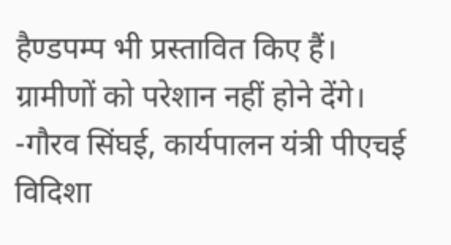हैण्डपम्प भी प्रस्तावित किए हैं। ग्रामीणों को परेशान नहीं होने देंगे।
-गौरव सिंघई, कार्यपालन यंत्री पीएचई विदिशा